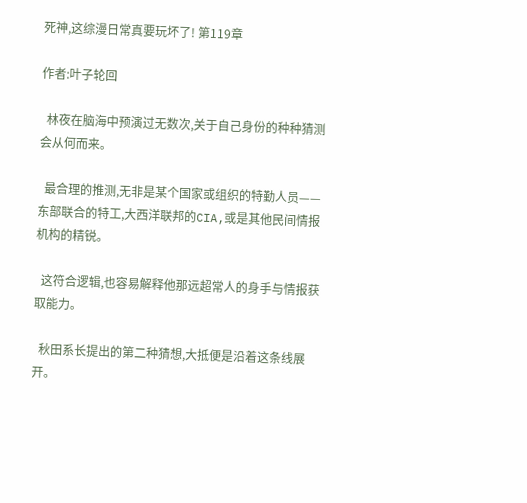死神,这综漫日常真要玩坏了! 第119章

作者:叶子轮回

  林夜在脑海中预演过无数次,关于自己身份的种种猜测会从何而来。

  最合理的推测,无非是某个国家或组织的特勤人员——东部联合的特工,大西洋联邦的CIA,或是其他民间情报机构的精锐。

  这符合逻辑,也容易解释他那远超常人的身手与情报获取能力。

  秋田系长提出的第二种猜想,大抵便是沿着这条线展开。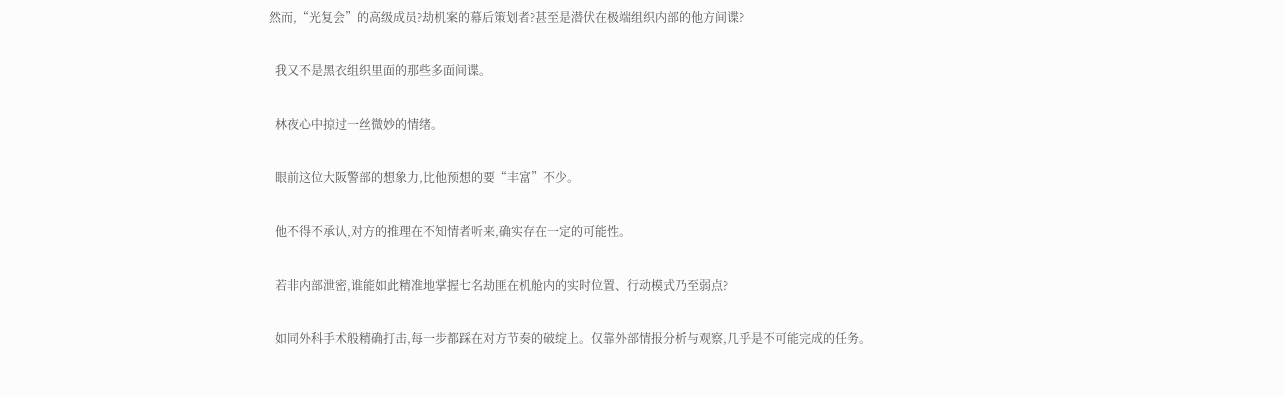然而,“光复会”的高级成员?劫机案的幕后策划者?甚至是潜伏在极端组织内部的他方间谍?

  我又不是黑衣组织里面的那些多面间谍。

  林夜心中掠过一丝微妙的情绪。

  眼前这位大阪警部的想象力,比他预想的要“丰富”不少。

  他不得不承认,对方的推理在不知情者听来,确实存在一定的可能性。

  若非内部泄密,谁能如此精准地掌握七名劫匪在机舱内的实时位置、行动模式乃至弱点?

  如同外科手术般精确打击,每一步都踩在对方节奏的破绽上。仅靠外部情报分析与观察,几乎是不可能完成的任务。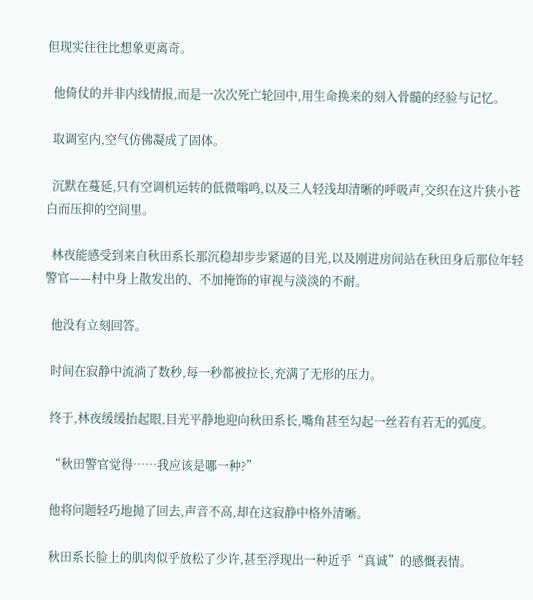但现实往往比想象更离奇。

  他倚仗的并非内线情报,而是一次次死亡轮回中,用生命换来的刻入骨髓的经验与记忆。

  取调室内,空气仿佛凝成了固体。

  沉默在蔓延,只有空调机运转的低微嗡鸣,以及三人轻浅却清晰的呼吸声,交织在这片狭小苍白而压抑的空间里。

  林夜能感受到来自秋田系长那沉稳却步步紧逼的目光,以及刚进房间站在秋田身后那位年轻警官——村中身上散发出的、不加掩饰的审视与淡淡的不耐。

  他没有立刻回答。

  时间在寂静中流淌了数秒,每一秒都被拉长,充满了无形的压力。

  终于,林夜缓缓抬起眼,目光平静地迎向秋田系长,嘴角甚至勾起一丝若有若无的弧度。

  “秋田警官觉得……我应该是哪一种?”

  他将问题轻巧地抛了回去,声音不高,却在这寂静中格外清晰。

  秋田系长脸上的肌肉似乎放松了少许,甚至浮现出一种近乎“真诚”的感慨表情。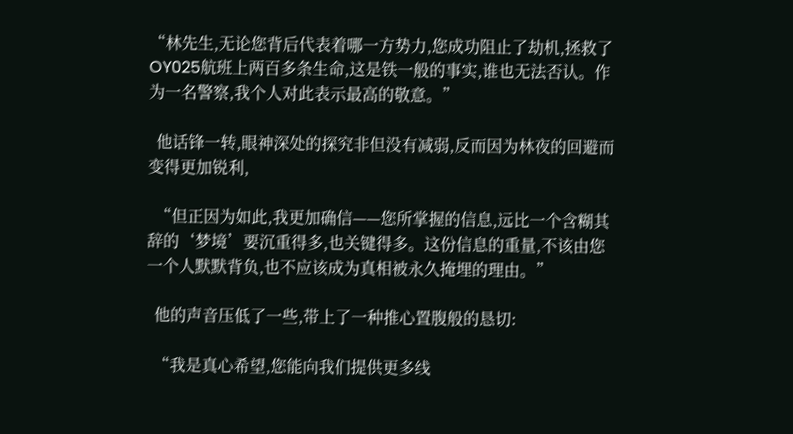“林先生,无论您背后代表着哪一方势力,您成功阻止了劫机,拯救了OY025航班上两百多条生命,这是铁一般的事实,谁也无法否认。作为一名警察,我个人对此表示最高的敬意。”

  他话锋一转,眼神深处的探究非但没有减弱,反而因为林夜的回避而变得更加锐利,

  “但正因为如此,我更加确信——您所掌握的信息,远比一个含糊其辞的‘梦境’要沉重得多,也关键得多。这份信息的重量,不该由您一个人默默背负,也不应该成为真相被永久掩埋的理由。”

  他的声音压低了一些,带上了一种推心置腹般的恳切:

  “我是真心希望,您能向我们提供更多线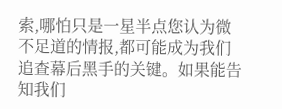索,哪怕只是一星半点您认为微不足道的情报,都可能成为我们追查幕后黑手的关键。如果能告知我们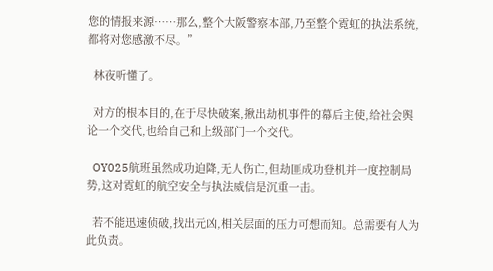您的情报来源……那么,整个大阪警察本部,乃至整个霓虹的执法系统,都将对您感激不尽。”

  林夜听懂了。

  对方的根本目的,在于尽快破案,揪出劫机事件的幕后主使,给社会舆论一个交代,也给自己和上级部门一个交代。

  OY025航班虽然成功迫降,无人伤亡,但劫匪成功登机并一度控制局势,这对霓虹的航空安全与执法威信是沉重一击。

  若不能迅速侦破,找出元凶,相关层面的压力可想而知。总需要有人为此负责。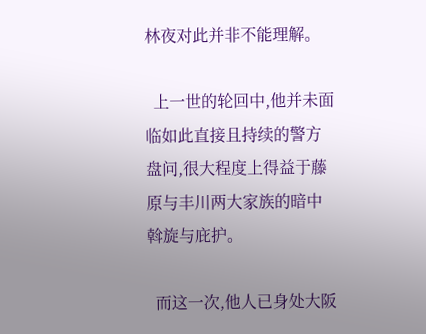林夜对此并非不能理解。

  上一世的轮回中,他并未面临如此直接且持续的警方盘问,很大程度上得益于藤原与丰川两大家族的暗中斡旋与庇护。

  而这一次,他人已身处大阪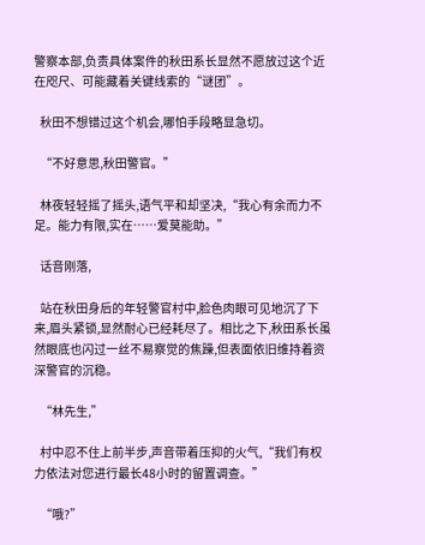警察本部,负责具体案件的秋田系长显然不愿放过这个近在咫尺、可能藏着关键线索的“谜团”。

  秋田不想错过这个机会,哪怕手段略显急切。

  “不好意思,秋田警官。”

  林夜轻轻摇了摇头,语气平和却坚决,“我心有余而力不足。能力有限,实在……爱莫能助。”

  话音刚落,

  站在秋田身后的年轻警官村中,脸色肉眼可见地沉了下来,眉头紧锁,显然耐心已经耗尽了。相比之下,秋田系长虽然眼底也闪过一丝不易察觉的焦躁,但表面依旧维持着资深警官的沉稳。

  “林先生,”

  村中忍不住上前半步,声音带着压抑的火气,“我们有权力依法对您进行最长48小时的留置调查。”

  “哦?”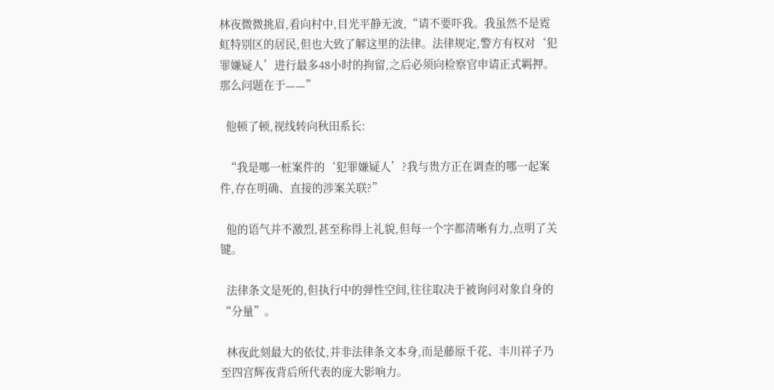林夜微微挑眉,看向村中,目光平静无波,“请不要吓我。我虽然不是霓虹特别区的居民,但也大致了解这里的法律。法律规定,警方有权对‘犯罪嫌疑人’进行最多48小时的拘留,之后必须向检察官申请正式羁押。那么问题在于——”

  他顿了顿,视线转向秋田系长:

  “我是哪一桩案件的‘犯罪嫌疑人’?我与贵方正在调查的哪一起案件,存在明确、直接的涉案关联?”

  他的语气并不激烈,甚至称得上礼貌,但每一个字都清晰有力,点明了关键。

  法律条文是死的,但执行中的弹性空间,往往取决于被询问对象自身的“分量”。

  林夜此刻最大的依仗,并非法律条文本身,而是藤原千花、丰川祥子乃至四宫辉夜背后所代表的庞大影响力。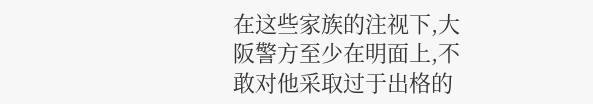在这些家族的注视下,大阪警方至少在明面上,不敢对他采取过于出格的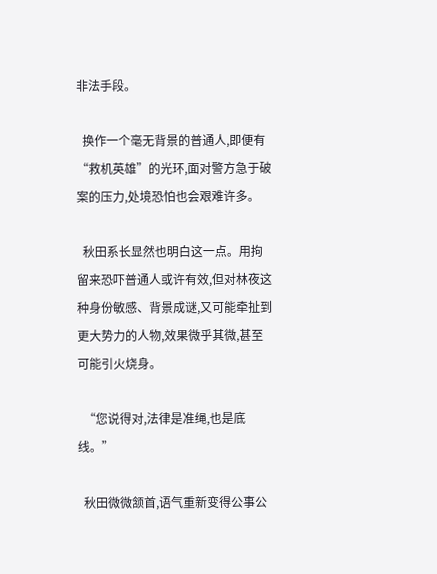非法手段。

  换作一个毫无背景的普通人,即便有“救机英雄”的光环,面对警方急于破案的压力,处境恐怕也会艰难许多。

  秋田系长显然也明白这一点。用拘留来恐吓普通人或许有效,但对林夜这种身份敏感、背景成谜,又可能牵扯到更大势力的人物,效果微乎其微,甚至可能引火烧身。

  “您说得对,法律是准绳,也是底线。”

  秋田微微颔首,语气重新变得公事公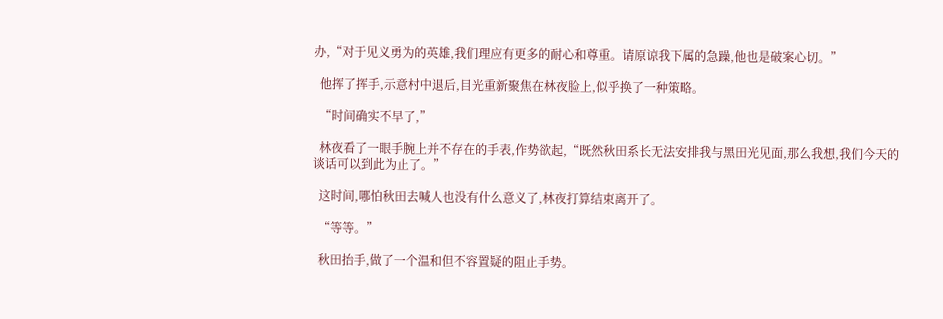办,“对于见义勇为的英雄,我们理应有更多的耐心和尊重。请原谅我下属的急躁,他也是破案心切。”

  他挥了挥手,示意村中退后,目光重新聚焦在林夜脸上,似乎换了一种策略。

  “时间确实不早了,”

  林夜看了一眼手腕上并不存在的手表,作势欲起,“既然秋田系长无法安排我与黑田光见面,那么我想,我们今天的谈话可以到此为止了。”

  这时间,哪怕秋田去喊人也没有什么意义了,林夜打算结束离开了。

  “等等。”

  秋田抬手,做了一个温和但不容置疑的阻止手势。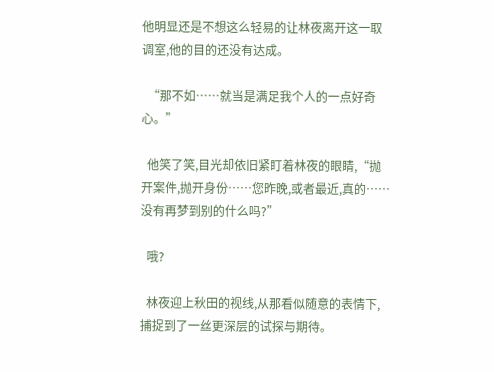他明显还是不想这么轻易的让林夜离开这一取调室,他的目的还没有达成。

  “那不如……就当是满足我个人的一点好奇心。”

  他笑了笑,目光却依旧紧盯着林夜的眼睛,“抛开案件,抛开身份……您昨晚,或者最近,真的……没有再梦到别的什么吗?”

  哦?

  林夜迎上秋田的视线,从那看似随意的表情下,捕捉到了一丝更深层的试探与期待。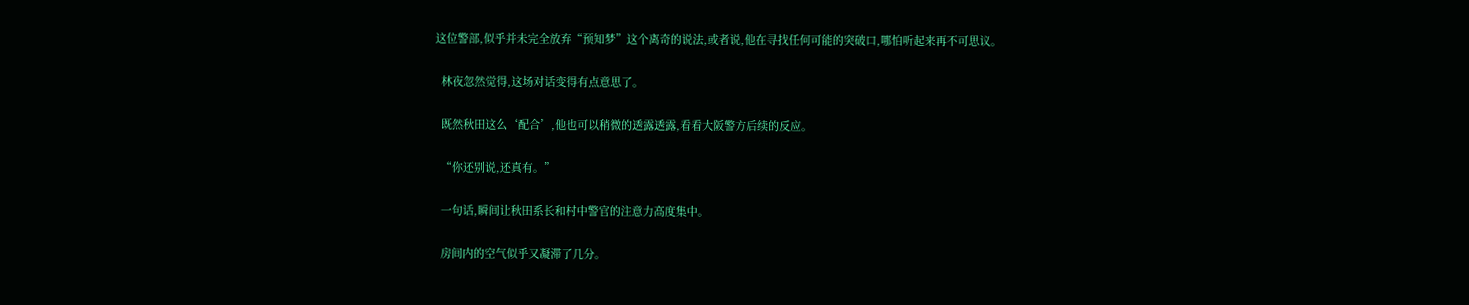这位警部,似乎并未完全放弃“预知梦”这个离奇的说法,或者说,他在寻找任何可能的突破口,哪怕听起来再不可思议。

  林夜忽然觉得,这场对话变得有点意思了。

  既然秋田这么‘配合’,他也可以稍微的透露透露,看看大阪警方后续的反应。

  “你还别说,还真有。”

  一句话,瞬间让秋田系长和村中警官的注意力高度集中。

  房间内的空气似乎又凝滞了几分。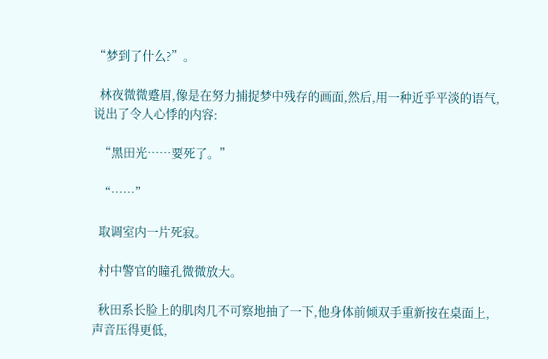“梦到了什么?”。

  林夜微微蹙眉,像是在努力捕捉梦中残存的画面,然后,用一种近乎平淡的语气,说出了令人心悸的内容:

  “黑田光……要死了。”

  “……”

  取调室内一片死寂。

  村中警官的瞳孔微微放大。

  秋田系长脸上的肌肉几不可察地抽了一下,他身体前倾双手重新按在桌面上,声音压得更低,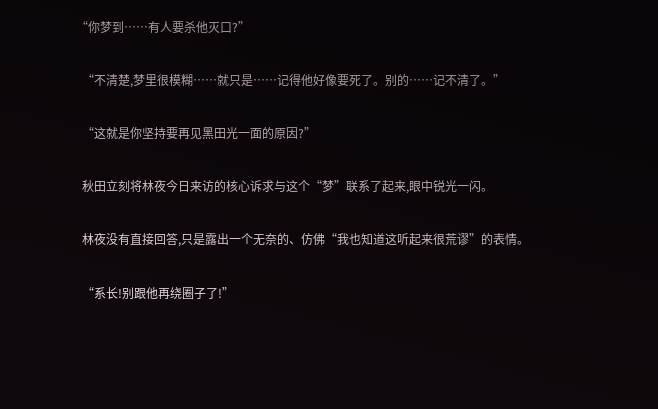“你梦到……有人要杀他灭口?”

  “不清楚,梦里很模糊……就只是……记得他好像要死了。别的……记不清了。”

  “这就是你坚持要再见黑田光一面的原因?”

  秋田立刻将林夜今日来访的核心诉求与这个“梦”联系了起来,眼中锐光一闪。

  林夜没有直接回答,只是露出一个无奈的、仿佛“我也知道这听起来很荒谬”的表情。

  “系长!别跟他再绕圈子了!”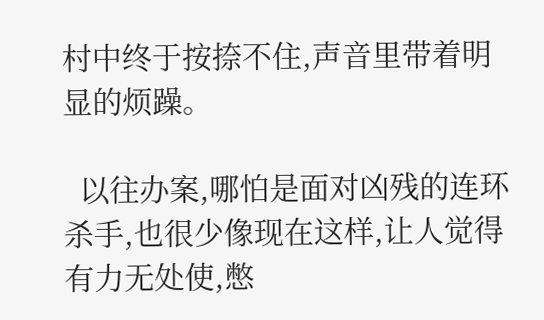村中终于按捺不住,声音里带着明显的烦躁。

  以往办案,哪怕是面对凶残的连环杀手,也很少像现在这样,让人觉得有力无处使,憋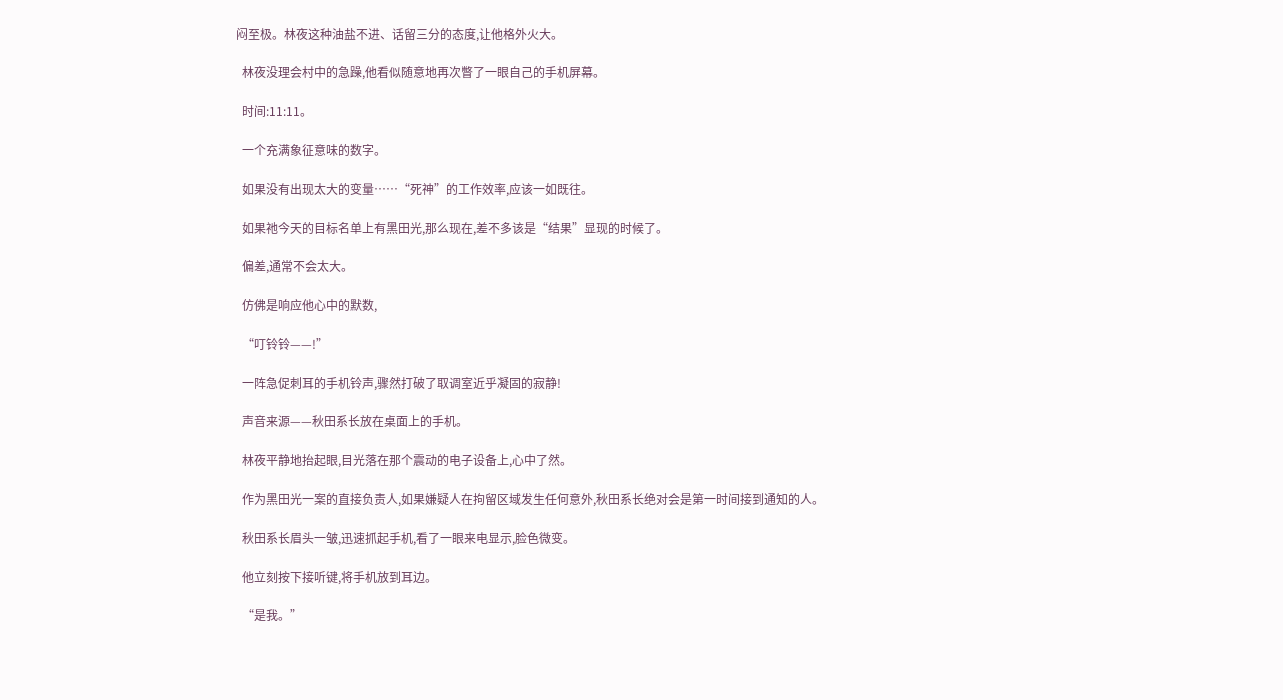闷至极。林夜这种油盐不进、话留三分的态度,让他格外火大。

  林夜没理会村中的急躁,他看似随意地再次瞥了一眼自己的手机屏幕。

  时间:11:11。

  一个充满象征意味的数字。

  如果没有出现太大的变量……“死神”的工作效率,应该一如既往。

  如果祂今天的目标名单上有黑田光,那么现在,差不多该是“结果”显现的时候了。

  偏差,通常不会太大。

  仿佛是响应他心中的默数,

  “叮铃铃——!”

  一阵急促刺耳的手机铃声,骤然打破了取调室近乎凝固的寂静!

  声音来源——秋田系长放在桌面上的手机。

  林夜平静地抬起眼,目光落在那个震动的电子设备上,心中了然。

  作为黑田光一案的直接负责人,如果嫌疑人在拘留区域发生任何意外,秋田系长绝对会是第一时间接到通知的人。

  秋田系长眉头一皱,迅速抓起手机,看了一眼来电显示,脸色微变。

  他立刻按下接听键,将手机放到耳边。

  “是我。”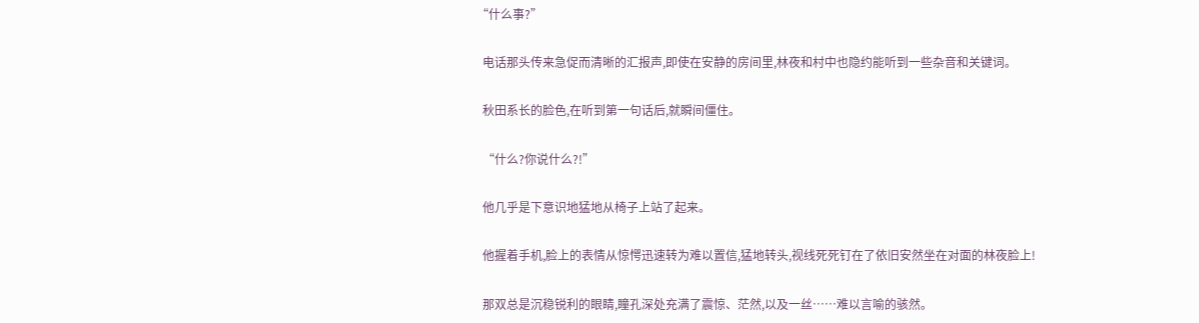“什么事?”

  电话那头传来急促而清晰的汇报声,即使在安静的房间里,林夜和村中也隐约能听到一些杂音和关键词。

  秋田系长的脸色,在听到第一句话后,就瞬间僵住。

  “什么?你说什么?!”

  他几乎是下意识地猛地从椅子上站了起来。

  他握着手机,脸上的表情从惊愕迅速转为难以置信,猛地转头,视线死死钉在了依旧安然坐在对面的林夜脸上!

  那双总是沉稳锐利的眼睛,瞳孔深处充满了震惊、茫然,以及一丝……难以言喻的骇然。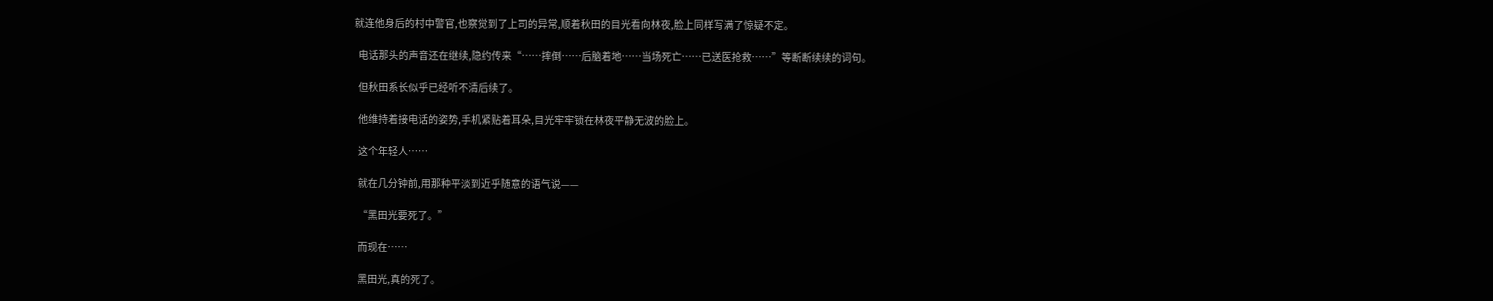就连他身后的村中警官,也察觉到了上司的异常,顺着秋田的目光看向林夜,脸上同样写满了惊疑不定。

  电话那头的声音还在继续,隐约传来“……摔倒……后脑着地……当场死亡……已送医抢救……”等断断续续的词句。

  但秋田系长似乎已经听不清后续了。

  他维持着接电话的姿势,手机紧贴着耳朵,目光牢牢锁在林夜平静无波的脸上。

  这个年轻人……

  就在几分钟前,用那种平淡到近乎随意的语气说——

  “黑田光要死了。”

  而现在……

  黑田光,真的死了。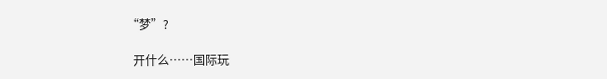“梦”?

  开什么……国际玩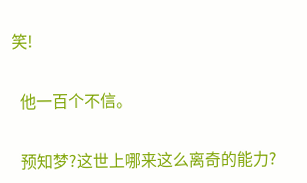笑!

  他一百个不信。

  预知梦?这世上哪来这么离奇的能力?